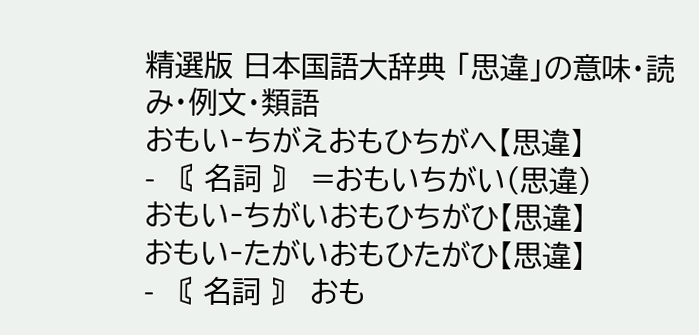精選版 日本国語大辞典 「思違」の意味・読み・例文・類語
おもい‐ちがえおもひちがへ【思違】
- 〘 名詞 〙 =おもいちがい(思違)
おもい‐ちがいおもひちがひ【思違】
おもい‐たがいおもひたがひ【思違】
- 〘 名詞 〙 おも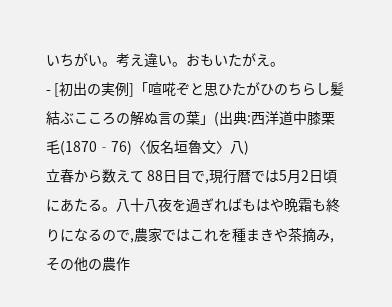いちがい。考え違い。おもいたがえ。
- [初出の実例]「喧𠵅ぞと思ひたがひのちらし髪結ぶこころの解ぬ言の葉」(出典:西洋道中膝栗毛(1870‐76)〈仮名垣魯文〉八)
立春から数えて 88日目で,現行暦では5月2日頃にあたる。八十八夜を過ぎればもはや晩霜も終りになるので,農家ではこれを種まきや茶摘み,その他の農作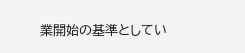業開始の基準としてい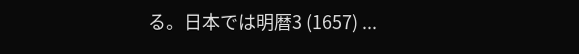る。日本では明暦3 (1657) ...